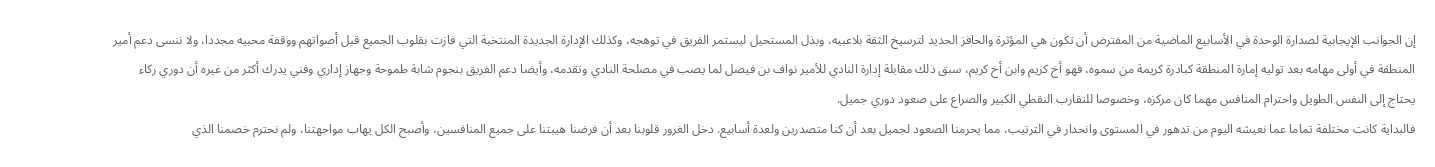إن الجوانب الإيجابية لصدارة الوحدة في الأسابيع الماضية من المفترض أن تكون هي المؤثرة والحافز الجديد لترسيخ الثقة بلاعبيه، وبذل المستحيل ليستمر الفريق في توهجه، وكذلك الإدارة الجديدة المنتخبة التي فازت بقلوب الجميع قبل أصواتهم ووقفة محبيه مجددا، ولا ننسى دعم أمير المنطقة في أولى مهامه بعد توليه إمارة المنطقة كبادرة كريمة من سموه، فهو أخ كريم وابن أخ كريم، سبق ذلك مقابلة إدارة النادي للأمير نواف بن فيصل لما يصب في مصلحة النادي وتقدمه، وأيضا دعم الفريق بنجوم شابة طموحة وجهاز إداري وفني يدرك أكثر من غيره أن دوري ركاء يحتاج إلى النفس الطويل واحترام المنافس مهما كان مركزه، وخصوصا للتقارب النقطي الكبير والصراع على صعود دوري جميل.
فالبداية كانت مختلفة تماما عما نعيشه اليوم من تدهور في المستوى وانحدار في الترتيب، مما يحرمنا الصعود لجميل بعد أن كنا متصدرين ولعدة أسابيع. دخل الغرور قلوبنا بعد أن فرضنا هيبتنا على جميع المنافسين، وأصبح الكل يهاب مواجهتنا، ولم نحترم خصمنا الذي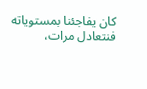كان يفاجئنا بمستوياته فنتعادل مرات،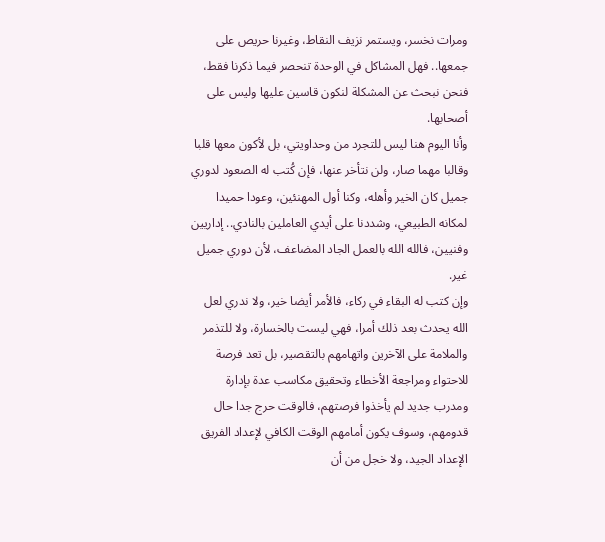ومرات نخسر، ويستمر نزيف النقاط، وغيرنا حريص على جمعها.. فهل المشاكل في الوحدة تنحصر فيما ذكرنا فقط، فنحن نبحث عن المشكلة لنكون قاسين عليها وليس على أصحابها.
وأنا اليوم هنا ليس للتجرد من وحداويتي، بل لأكون معها قلبا وقالبا مهما صار، ولن نتأخر عنها، فإن كُتب له الصعود لدوري جميل كان الخير وأهله، وكنا أول المهنئين، وعودا حميدا لمكانه الطبيعي، وشددنا على أيدي العاملين بالنادي.. إداريين وفنيين، فالله الله بالعمل الجاد المضاعف، لأن دوري جميل غير.
وإن كتب له البقاء في ركاء، فالأمر أيضا خير، ولا ندري لعل الله يحدث بعد ذلك أمرا، فهي ليست بالخسارة، ولا للتذمر والملامة على الآخرين واتهامهم بالتقصير، بل تعد فرصة للاحتواء ومراجعة الأخطاء وتحقيق مكاسب عدة بإدارة ومدرب جديد لم يأخذوا فرصتهم، فالوقت حرج جدا حال قدومهم، وسوف يكون أمامهم الوقت الكافي لإعداد الفريق الإعداد الجيد، ولا خجل من أن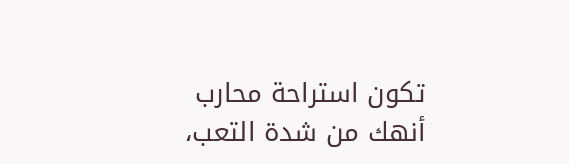تكون استراحة محارب أنهك من شدة التعب،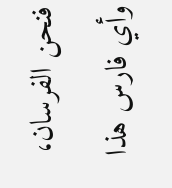فنحن الفرسان، وأي فارس هذا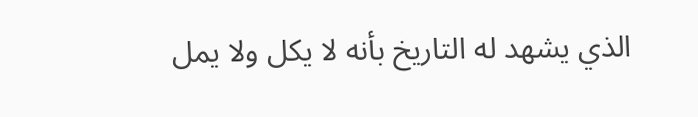الذي يشهد له التاريخ بأنه لا يكل ولا يمل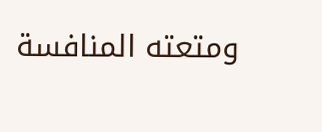ومتعته المنافسة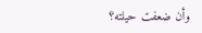وأن ضعفت حيلته؟